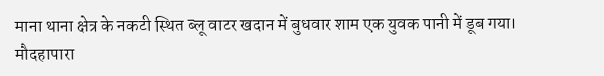माना थाना क्षेत्र के नकटी स्थित ब्लू वाटर खदान में बुधवार शाम एक युवक पानी में डूब गया। मौदहापारा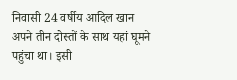निवासी 24 वर्षीय आदिल खान अपने तीन दोस्तों के साथ यहां घूमने पहुंचा था। इसी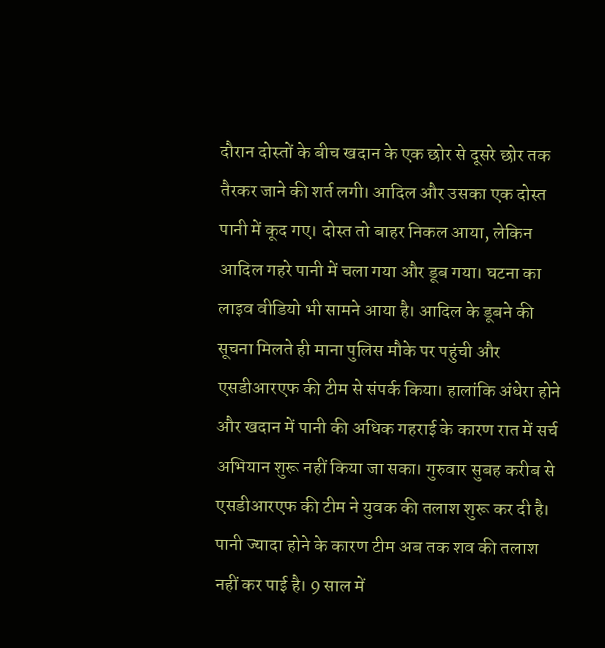दौरान दोस्तों के बीच खदान के एक छोर से दूसरे छोर तक तैरकर जाने की शर्त लगी। आदिल और उसका एक दोस्त पानी में कूद गए। दोस्त तो बाहर निकल आया, लेकिन आदिल गहरे पानी में चला गया और डूब गया। घटना का लाइव वीडियो भी सामने आया है। आदिल के डूबने की सूचना मिलते ही माना पुलिस मौके पर पहुंची और एसडीआरएफ की टीम से संपर्क किया। हालांकि अंधेरा होने और खदान में पानी की अधिक गहराई के कारण रात में सर्च अभियान शुरू नहीं किया जा सका। गुरुवार सुबह करीब से एसडीआरएफ की टीम ने युवक की तलाश शुरू कर दी है। पानी ज्यादा होने के कारण टीम अब तक शव की तलाश नहीं कर पाई है। 9 साल में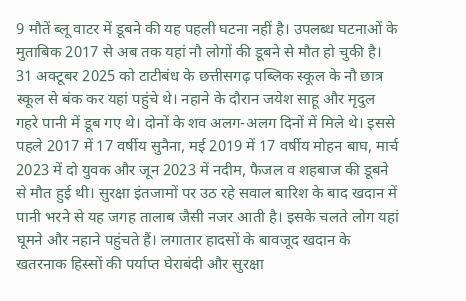9 मौतें ब्लू वाटर में डूबने की यह पहली घटना नहीं है। उपलब्ध घटनाओं के मुताबिक 2017 से अब तक यहां नौ लोगों की डूबने से मौत हो चुकी है। 31 अक्टूबर 2025 को टाटीबंध के छत्तीसगढ़ पब्लिक स्कूल के नौ छात्र स्कूल से बंक कर यहां पहुंचे थे। नहाने के दौरान जयेश साहू और मृदुल गहरे पानी में डूब गए थे। दोनों के शव अलग-अलग दिनों में मिले थे। इससे पहले 2017 में 17 वर्षीय सुनैना, मई 2019 में 17 वर्षीय मोहन बाघ, मार्च 2023 में दो युवक और जून 2023 में नदीम, फैजल व शहबाज की डूबने से मौत हुई थी। सुरक्षा इंतजामों पर उठ रहे सवाल बारिश के बाद खदान में पानी भरने से यह जगह तालाब जैसी नजर आती है। इसके चलते लोग यहां घूमने और नहाने पहुंचते हैं। लगातार हादसों के बावजूद खदान के खतरनाक हिस्सों की पर्याप्त घेराबंदी और सुरक्षा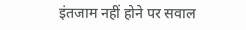इंतजाम नहीं होने पर सवाल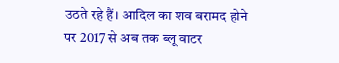उठते रहे हैं। आदिल का शव बरामद होने पर 2017 से अब तक ब्लू वाटर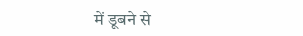में डूबने से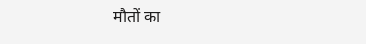मौतों का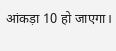आंकड़ा 10 हो जाएगा।